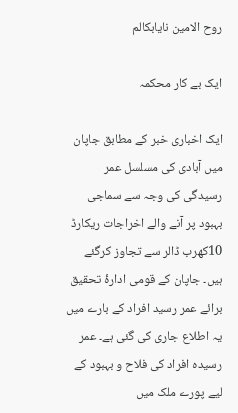روح الامین نایابکالم

ایک بے کار محکمہ

ایک اخباری خبر کے مطابق جاپان میں آبادی کی مسلسل عمر رسیدگی کی وجہ سے سماجی بہبود پر آنے والے اخراجات ریکارڈ 10کھرب ڈالر سے تجاوز کرگئے ہیں۔ جاپان کے قومی ادارۂ تحقیق برائے عمر رسید افراد کے بارے میں یہ اطلاع جاری کی گئی ہے۔ عمر رسیدہ افراد کی فلاح و بہبود کے لیے پورے ملک میں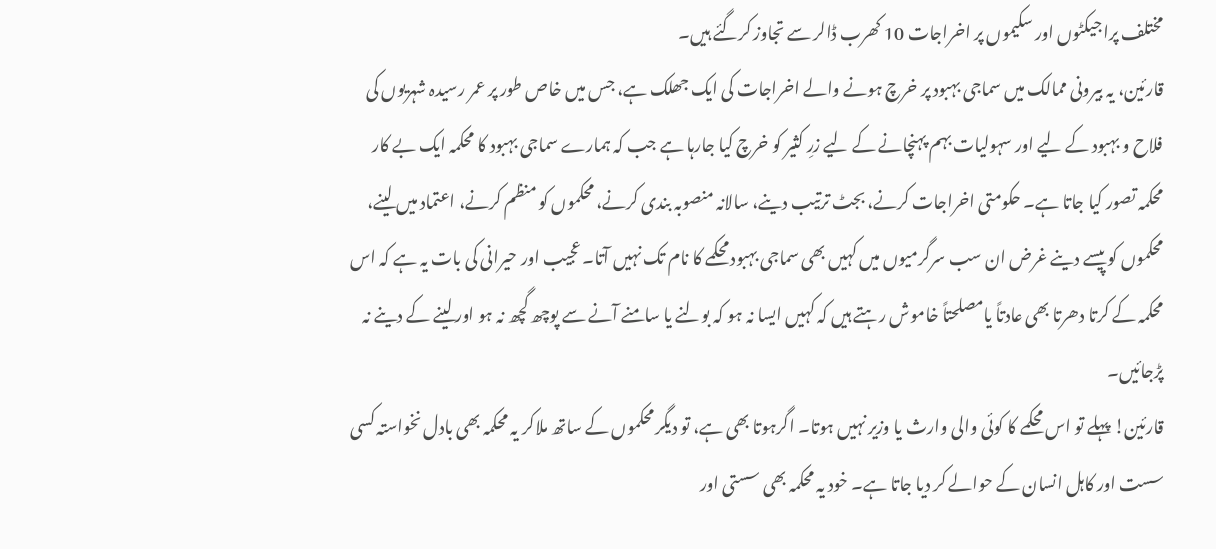مختلف پراجیکٹوں اور سکیموں پر اخراجات 10 کھرب ڈالر سے تجاوز کرگئے ہیں۔
قارئین، یہ بیرونی ممالک میں سماجی بہبود پر خرچ ہونے والے اخراجات کی ایک جھلک ہے، جس میں خاص طور پر عمر رسیدہ شہریوں کی فلاح و بہبود کے لیے اور سہولیات بہم پہنچانے کے لیے زرِ کثیر کو خرچ کیا جارہا ہے جب کہ ہمارے سماجی بہبود کا محکمہ ایک بے کار محکمہ تصور کیا جاتا ہے۔ حکومتی اخراجات کرنے، بجٹ ترتیب دینے، سالانہ منصوبہ بندی کرنے، محکموں کو منظم کرنے، اعتماد میں لینے، محکموں کو پیسے دینے غرض ان سب سرگرمیوں میں کہیں بھی سماجی بہبود محکمے کا نام تک نہیں آتا۔ عجیب اور حیرانی کی بات یہ ہے کہ اس محکمہ کے کرتا دھرتا بھی عادتاً یامصلحتاً خاموش رہتے ہیں کہ کہیں ایسا نہ ہو کہ بولنے یا سامنے آنے سے پوچھ گچھ نہ ہو اور لینے کے دینے نہ پڑجائیں۔
قارئین! پہلے تو اس محکمے کا کوئی والی وارث یا وزیر نہیں ہوتا۔ اگرہوتا بھی ہے، تو دیگر محکموں کے ساتھ ملاکر یہ محکمہ بھی بادل نخواستہ کسی سست اور کاہل انسان کے حوالے کر دیا جاتا ہے۔ خود یہ محکمہ بھی سستی اور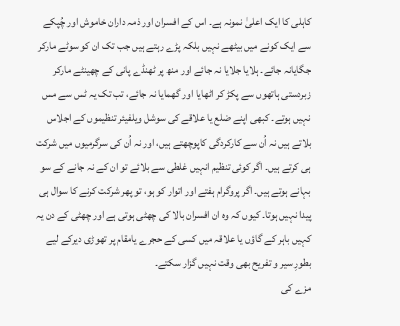کاہلی کا ایک اعلیٰ نمونہ ہے۔ اس کے افسران اور ذمہ داران خاموش اور چُپکے سے ایک کونے میں بیٹھے نہیں بلکہ پڑے رہتے ہیں جب تک ان کو سوٹے مارکر جگایانہ جائے۔ ہلایا جلایا نہ جائے اور منھ پر ٹھنڈے پانی کے چھینٹے مارکر زبردستی ہاتھوں سے پکڑ کر اٹھایا اور گھمایا نہ جائے، تب تک یہ ٹس سے مس نہیں ہوتے۔ کبھی اپنے ضلع یا علاقے کی سوشل ویلفیئر تنظیموں کے اجلاس بلاتے ہیں نہ اُن سے کارکردگی کاپوچھتے ہیں، اور نہ اُن کی سرگرمیوں میں شرکت ہی کرتے ہیں۔ اگر کوئی تنظیم انہیں غلطی سے بلائے تو ان کے نہ جانے کے سو بہانے ہوتے ہیں۔ اگر پروگرام ہفتے اور اتوار کو ہو، تو پھر شرکت کرنے کا سوال ہی پیدا نہیں ہوتا۔ کیوں کہ وہ ان افسران بالا کی چھٹی ہوتی ہے اور چھٹی کے دن یہ کہیں باہر کے گاؤں یا علاقہ میں کسی کے حجرے یامقام پر تھوڑی دیرکے لیے بطورِ سیر و تفریح بھی وقت نہیں گزار سکتے۔
مزے کی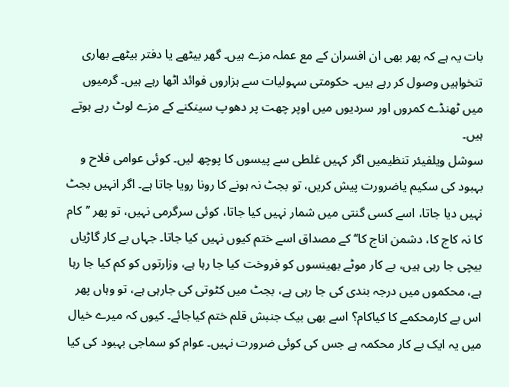بات یہ ہے کہ پھر بھی ان افسران کے مع عملہ مزے ہیں۔ گھر بیٹھے یا دفتر بیٹھے بھاری تنخواہیں وصول کر رہے ہیں۔ حکومتی سہولیات سے ہزاروں فوائد اٹھا رہے ہیں۔ گرمیوں میں ٹھنڈے کمروں اور سردیوں میں اوپر چھت پر دھوپ سینکنے کے مزے لوٹ رہے ہوتے ہیں۔
سوشل ویلفیئر تنظیمیں اگر کہیں غلطی سے پیسوں کا پوچھ لیں۔ کوئی عوامی فلاح و بہبود کی سکیم یاضرورت پیش کریں، تو بجٹ نہ ہونے کا رونا رویا جاتا ہے۔ اگر انہیں بجٹ نہیں دیا جاتا، اسے کسی گنتی میں شمار نہیں کیا جاتا، کوئی سرگرمی نہیں، تو پھر ’’کام کا نہ کاج کا، دشمن اناج کا‘‘ کے مصداق اسے ختم کیوں نہیں کیا جاتا۔ جہاں بے کار گاڑیاں بیچی جا رہی ہیں، بے کار موٹے بھینسوں کو فروخت کیا جا رہا ہے، وزارتوں کو کم کیا جا رہا ہے، محکموں میں درجہ بندی کی جا رہی ہے، بجٹ میں کٹوتی کی جارہی ہے، تو وہاں پھر اس بے کارمحکمے کا کیاکام؟ اسے بھی بیک جنبش قلم ختم کیاجائے۔ کیوں کہ میرے خیال میں یہ ایک بے کار محکمہ ہے جس کی کوئی ضرورت نہیں۔ عوام کو سماجی بہبود کی کیا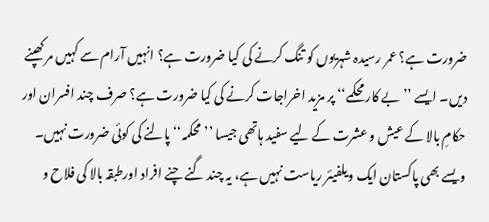ضرورت ہے؟ عمر رسیدہ شہریوں کو تنگ کرنے کی کیا ضرورت ہے؟ انہیں آرام سے کہیں مر کھپنے دیں۔ ایسے ’’بے کار محکمے‘‘ پر مزید اخراجات کرنے کی کیا ضرورت ہے؟ صرف چند افسران اور حکامِ بالا کے عیش و عشرت کے لیے سفید ہاتھی جیسا ’’محکمہ‘‘ پالنے کی کوئی ضرورت نہیں۔
ویسے بھی پاکستان ایک ویلفیئر ریاست نہیں ہے، یہ چند گنے چنے افراد اورطبقہ بالا کی فلاح و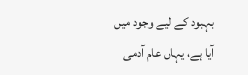بہبود کے لیے وجود میں آیا ہے، یہاں عام آدمی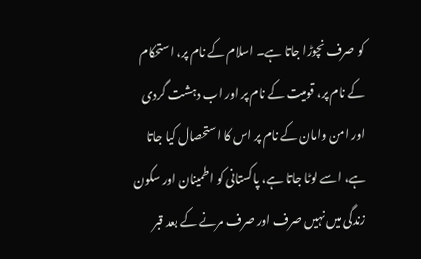کو صرف نچوڑا جاتا ہے۔ اسلام کے نام پر، استحکام کے نام پر، قومیت کے نام پر اور اب دہشت گردی اور امن وامان کے نام پر اس کا استحصال کیا جاتا ہے، اسے لوٹا جاتا ہے، پاکستانی کو اطمینان اور سکون زندگی میں نہیں صرف اور صرف مرنے کے بعد قبر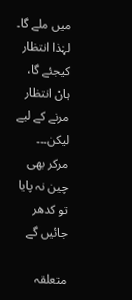میں ملے گا۔ لہٰذا انتظار کیجئے گا، ہاںْ انتظار مرنے کے لیے لیکن۔۔۔
مرکر بھی چین نہ پایا تو کدھر جائیں گے

متعلقہ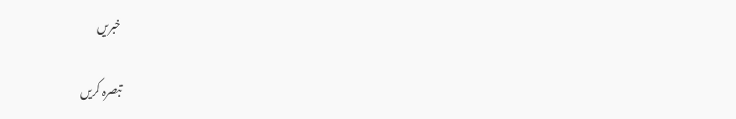خبریں

تبصرہ کریں